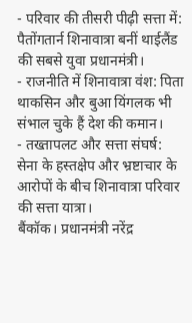- परिवार की तीसरी पीढ़ी सत्ता में: पैतोंगतार्न शिनावात्रा बनीं थाईलैंड की सबसे युवा प्रधानमंत्री।
- राजनीति में शिनावात्रा वंश: पिता थाकसिन और बुआ यिंगलक भी संभाल चुके हैं देश की कमान।
- तख्तापलट और सत्ता संघर्ष: सेना के हस्तक्षेप और भ्रष्टाचार के आरोपों के बीच शिनावात्रा परिवार की सत्ता यात्रा।
बैंकॉक। प्रधानमंत्री नरेंद्र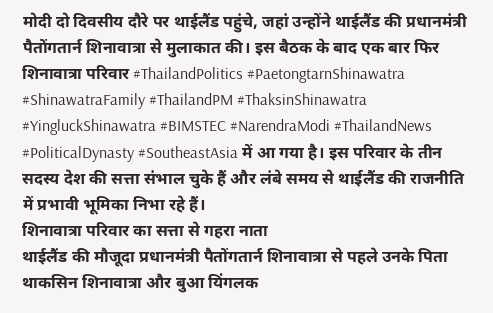मोदी दो दिवसीय दौरे पर थाईलैंड पहुंचे, जहां उन्होंने थाईलैंड की प्रधानमंत्री पैतोंगतार्न शिनावात्रा से मुलाकात की। इस बैठक के बाद एक बार फिर शिनावात्रा परिवार #ThailandPolitics #PaetongtarnShinawatra #ShinawatraFamily #ThailandPM #ThaksinShinawatra #YingluckShinawatra #BIMSTEC #NarendraModi #ThailandNews #PoliticalDynasty #SoutheastAsia में आ गया है। इस परिवार के तीन सदस्य देश की सत्ता संभाल चुके हैं और लंबे समय से थाईलैंड की राजनीति में प्रभावी भूमिका निभा रहे हैं।
शिनावात्रा परिवार का सत्ता से गहरा नाता
थाईलैंड की मौजूदा प्रधानमंत्री पैतोंगतार्न शिनावात्रा से पहले उनके पिता थाकसिन शिनावात्रा और बुआ यिंगलक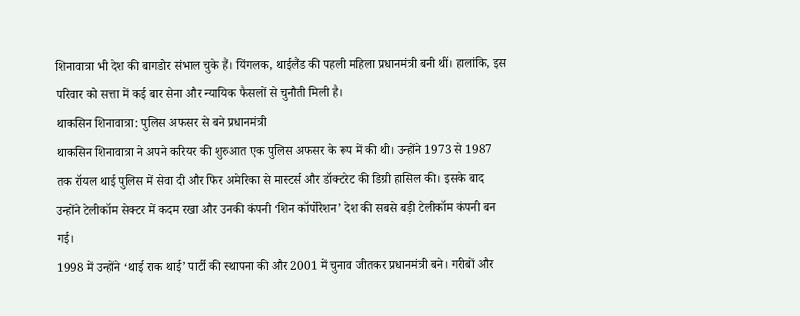शिनावात्रा भी देश की बागडोर संभाल चुके हैं। यिंगलक, थाईलैंड की पहली महिला प्रधानमंत्री बनी थीं। हालांकि, इस परिवार को सत्ता में कई बार सेना और न्यायिक फैसलों से चुनौती मिली है।
थाकसिन शिनावात्रा: पुलिस अफसर से बने प्रधानमंत्री
थाकसिन शिनावात्रा ने अपने करियर की शुरुआत एक पुलिस अफसर के रूप में की थी। उन्होंने 1973 से 1987 तक रॉयल थाई पुलिस में सेवा दी और फिर अमेरिका से मास्टर्स और डॉक्टरेट की डिग्री हासिल की। इसके बाद उन्होंने टेलीकॉम सेक्टर में कदम रखा और उनकी कंपनी ‘शिन कॉर्पोरेशन’ देश की सबसे बड़ी टेलीकॉम कंपनी बन गई।
1998 में उन्होंने ‘थाई राक थाई’ पार्टी की स्थापना की और 2001 में चुनाव जीतकर प्रधानमंत्री बने। गरीबों और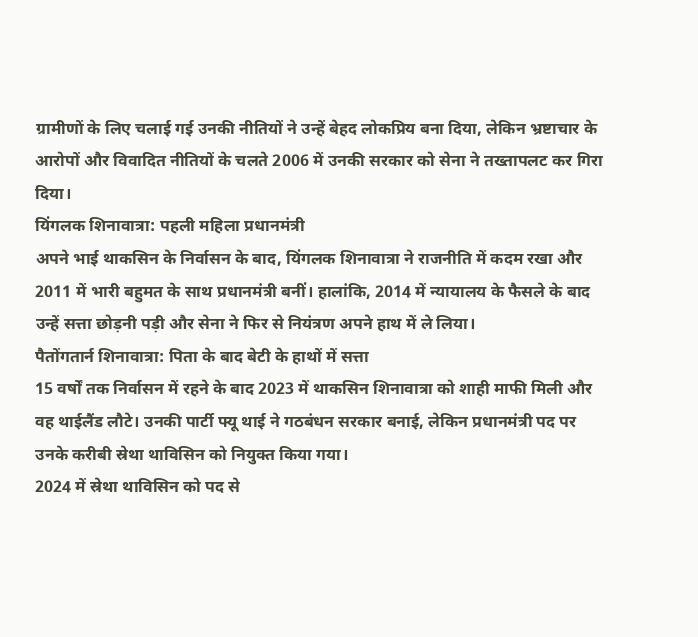ग्रामीणों के लिए चलाई गई उनकी नीतियों ने उन्हें बेहद लोकप्रिय बना दिया, लेकिन भ्रष्टाचार के आरोपों और विवादित नीतियों के चलते 2006 में उनकी सरकार को सेना ने तख्तापलट कर गिरा दिया।
यिंगलक शिनावात्रा: पहली महिला प्रधानमंत्री
अपने भाई थाकसिन के निर्वासन के बाद, यिंगलक शिनावात्रा ने राजनीति में कदम रखा और 2011 में भारी बहुमत के साथ प्रधानमंत्री बनीं। हालांकि, 2014 में न्यायालय के फैसले के बाद उन्हें सत्ता छोड़नी पड़ी और सेना ने फिर से नियंत्रण अपने हाथ में ले लिया।
पैतोंगतार्न शिनावात्रा: पिता के बाद बेटी के हाथों में सत्ता
15 वर्षों तक निर्वासन में रहने के बाद 2023 में थाकसिन शिनावात्रा को शाही माफी मिली और वह थाईलैंड लौटे। उनकी पार्टी फ्यू थाई ने गठबंधन सरकार बनाई, लेकिन प्रधानमंत्री पद पर उनके करीबी स्रेथा थाविसिन को नियुक्त किया गया।
2024 में स्रेथा थाविसिन को पद से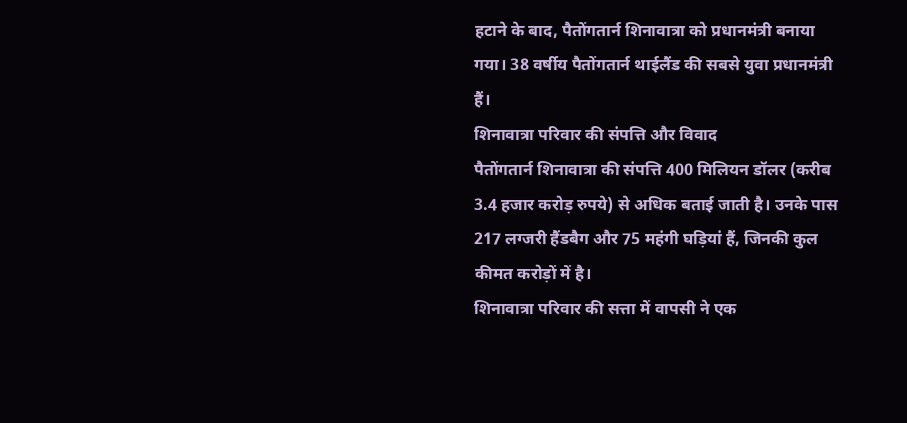हटाने के बाद, पैतोंगतार्न शिनावात्रा को प्रधानमंत्री बनाया गया। 38 वर्षीय पैतोंगतार्न थाईलैंड की सबसे युवा प्रधानमंत्री हैं।
शिनावात्रा परिवार की संपत्ति और विवाद
पैतोंगतार्न शिनावात्रा की संपत्ति 400 मिलियन डॉलर (करीब 3.4 हजार करोड़ रुपये) से अधिक बताई जाती है। उनके पास 217 लग्जरी हैंडबैग और 75 महंगी घड़ियां हैं, जिनकी कुल कीमत करोड़ों में है।
शिनावात्रा परिवार की सत्ता में वापसी ने एक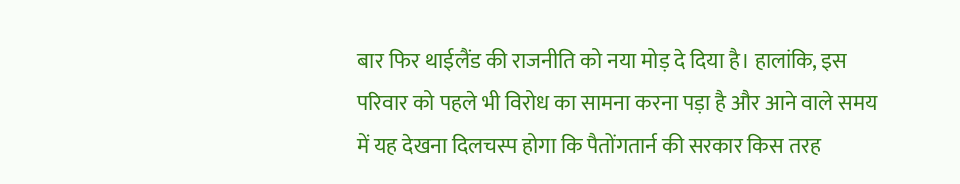बार फिर थाईलैंड की राजनीति को नया मोड़ दे दिया है। हालांकि, इस परिवार को पहले भी विरोध का सामना करना पड़ा है और आने वाले समय में यह देखना दिलचस्प होगा कि पैतोंगतार्न की सरकार किस तरह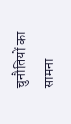चुनौतियों का सामना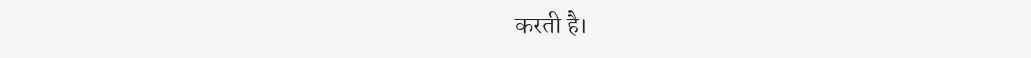करती है।